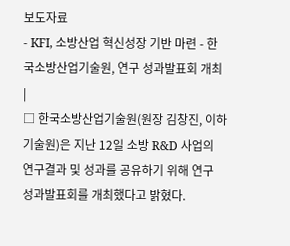보도자료
- KFI, 소방산업 혁신성장 기반 마련 - 한국소방산업기술원, 연구 성과발표회 개최 |
□ 한국소방산업기술원(원장 김창진, 이하 기술원)은 지난 12일 소방 R&D 사업의 연구결과 및 성과를 공유하기 위해 연구 성과발표회를 개최했다고 밝혔다.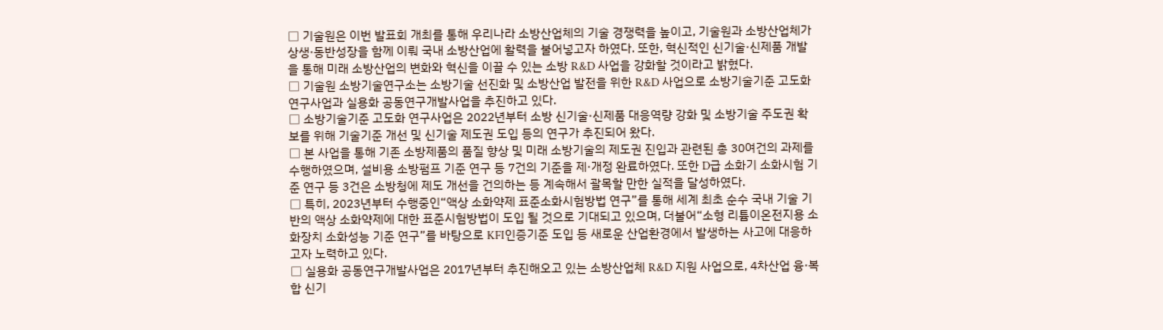□ 기술원은 이번 발표회 개최를 통해 우리나라 소방산업체의 기술 경쟁력을 높이고, 기술원과 소방산업체가 상생·동반성장을 함께 이뤄 국내 소방산업에 활력을 불어넣고자 하였다. 또한, 혁신적인 신기술·신제품 개발을 통해 미래 소방산업의 변화와 혁신을 이끌 수 있는 소방 R&D 사업을 강화할 것이라고 밝혔다.
□ 기술원 소방기술연구소는 소방기술 선진화 및 소방산업 발전을 위한 R&D 사업으로 소방기술기준 고도화 연구사업과 실용화 공동연구개발사업을 추진하고 있다.
□ 소방기술기준 고도화 연구사업은 2022년부터 소방 신기술·신제품 대응역량 강화 및 소방기술 주도권 확보를 위해 기술기준 개선 및 신기술 제도권 도입 등의 연구가 추진되어 왔다.
□ 본 사업을 통해 기존 소방제품의 품질 향상 및 미래 소방기술의 제도권 진입과 관련된 총 30여건의 과제를 수행하였으며, 설비용 소방펌프 기준 연구 등 7건의 기준을 제·개정 완료하였다. 또한 D급 소화기 소화시험 기준 연구 등 3건은 소방청에 제도 개선을 건의하는 등 계속해서 괄목할 만한 실적을 달성하였다.
□ 특히, 2023년부터 수행중인“액상 소화약제 표준소화시험방법 연구”를 통해 세계 최초 순수 국내 기술 기반의 액상 소화약제에 대한 표준시험방법이 도입 될 것으로 기대되고 있으며, 더불어“소형 리튬이온전지용 소화장치 소화성능 기준 연구”를 바탕으로 KFI인증기준 도입 등 새로운 산업환경에서 발생하는 사고에 대응하고자 노력하고 있다.
□ 실용화 공동연구개발사업은 2017년부터 추진해오고 있는 소방산업체 R&D 지원 사업으로, 4차산업 융·복합 신기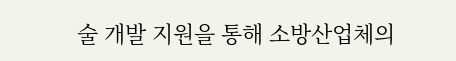술 개발 지원을 통해 소방산업체의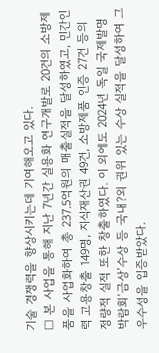기술 경쟁력을 향상시키는데 기여해오고 있다.
□ 본 사업을 통해 지난 7년간 실용화 연구개발로 20건의 소방제품을 사업화하여 총 237.5억원의 매출실적을 달성하였고, 민간인력 고용창출 149명, 지식재산권 49건, 소방제품 인증 27건 등의 정량적 실적 또한 창출하였다. 이 외에도 2024년 독일 국제발명 박람회‘금상’수상 등 국내?외 권위 있는 수상 실적을 달성하여 그 우수성을 입증받았다.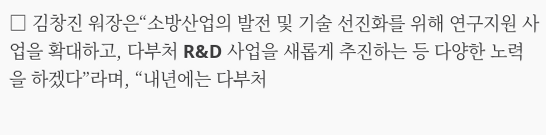□ 김창진 워장은“소방산업의 발전 및 기술 선진화를 위해 연구지원 사업을 확대하고, 다부처 R&D 사업을 새롭게 추진하는 등 다양한 노력을 하겠다”라며, “내년에는 다부처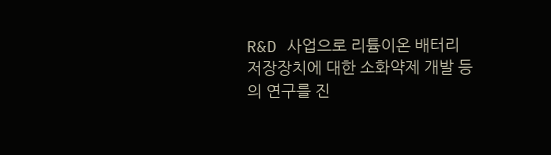R&D 사업으로 리튬이온 배터리 저장장치에 대한 소화약제 개발 등의 연구를 진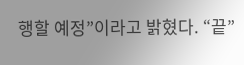행할 예정”이라고 밝혔다. “끝”